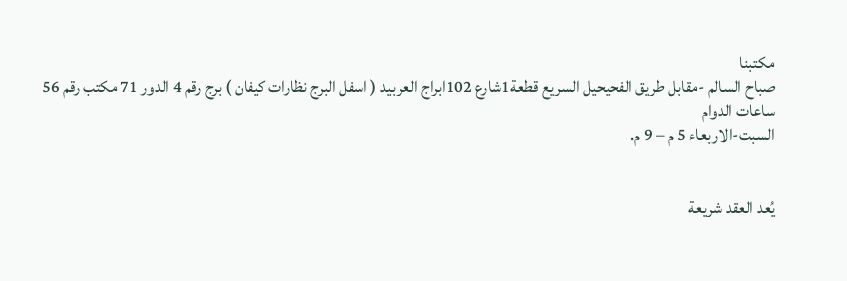مكتبنا
صباح السالم -مقابل طريق الفحيحيل السريع قطعة1شارع 102ابراج العربيد ( اسفل البرج نظارات كيفان ) برج رقم 4 الدور 71 مكتب رقم 56
ساعات الدوام
السبت-الاربعاء 5 م – 9 م.


يُعد العقد شريعة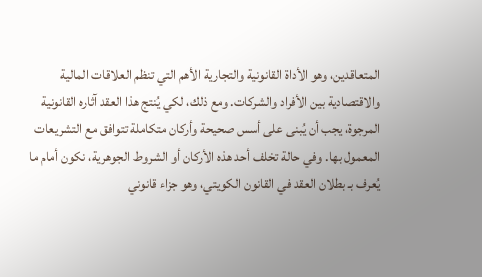المتعاقدين، وهو الأداة القانونية والتجارية الأهم التي تنظم العلاقات المالية والاقتصادية بين الأفراد والشركات. ومع ذلك، لكي يُنتج هذا العقد آثاره القانونية المرجوة، يجب أن يُبنى على أسس صحيحة وأركان متكاملة تتوافق مع التشريعات المعمول بها. وفي حالة تخلف أحد هذه الأركان أو الشروط الجوهرية، نكون أمام ما يُعرف بـ بطلان العقد في القانون الكويتي، وهو جزاء قانوني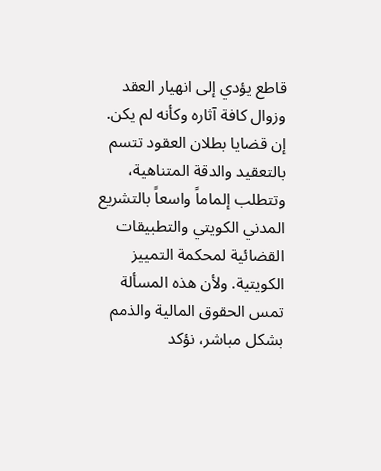قاطع يؤدي إلى انهيار العقد وزوال كافة آثاره وكأنه لم يكن.
إن قضايا بطلان العقود تتسم بالتعقيد والدقة المتناهية، وتتطلب إلماماً واسعاً بالتشريع المدني الكويتي والتطبيقات القضائية لمحكمة التمييز الكويتية. ولأن هذه المسألة تمس الحقوق المالية والذمم بشكل مباشر، نؤكد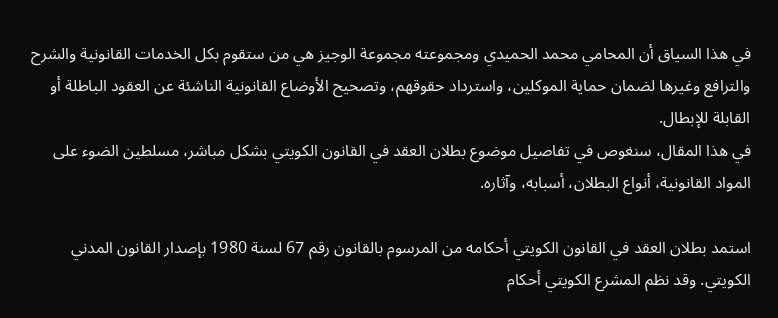في هذا السياق أن المحامي محمد الحميدي ومجموعته مجموعة الوجيز هي من ستقوم بكل الخدمات القانونية والشرح والترافع وغيرها لضمان حماية الموكلين، واسترداد حقوقهم، وتصحيح الأوضاع القانونية الناشئة عن العقود الباطلة أو القابلة للإبطال.
في هذا المقال، سنغوص في تفاصيل موضوع بطلان العقد في القانون الكويتي بشكل مباشر، مسلطين الضوء على المواد القانونية، أنواع البطلان، أسبابه، وآثاره.

استمد بطلان العقد في القانون الكويتي أحكامه من المرسوم بالقانون رقم 67 لسنة 1980 بإصدار القانون المدني الكويتي. وقد نظم المشرع الكويتي أحكام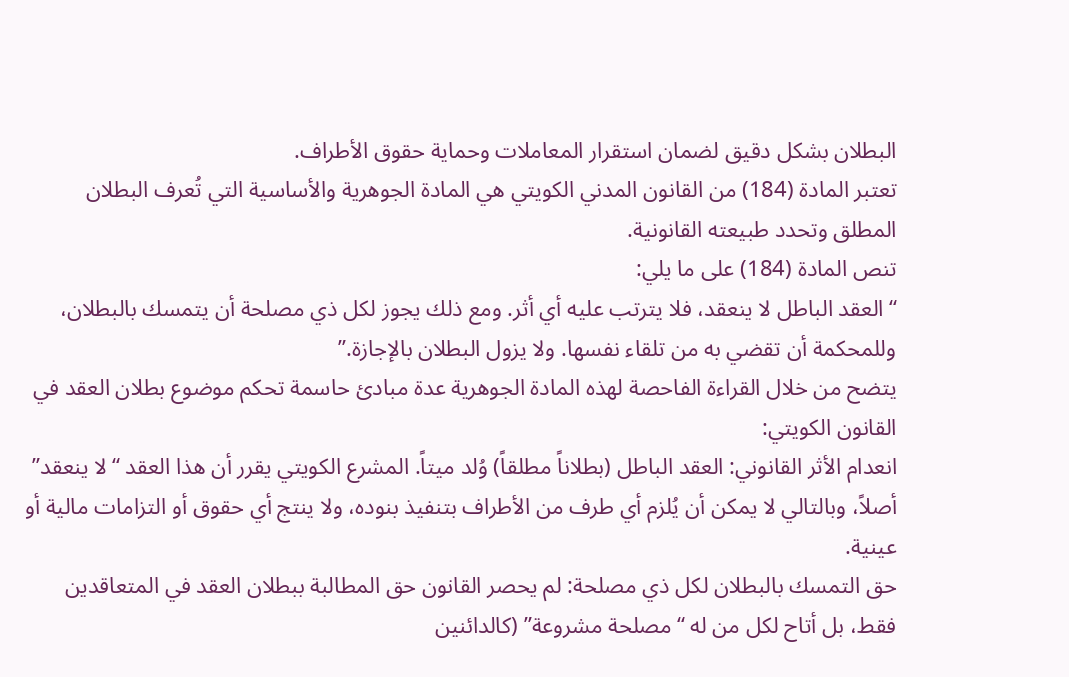البطلان بشكل دقيق لضمان استقرار المعاملات وحماية حقوق الأطراف.
تعتبر المادة (184) من القانون المدني الكويتي هي المادة الجوهرية والأساسية التي تُعرف البطلان المطلق وتحدد طبيعته القانونية.
تنص المادة (184) على ما يلي:
“العقد الباطل لا ينعقد، فلا يترتب عليه أي أثر. ومع ذلك يجوز لكل ذي مصلحة أن يتمسك بالبطلان، وللمحكمة أن تقضي به من تلقاء نفسها. ولا يزول البطلان بالإجازة.”
يتضح من خلال القراءة الفاحصة لهذه المادة الجوهرية عدة مبادئ حاسمة تحكم موضوع بطلان العقد في القانون الكويتي:
انعدام الأثر القانوني: العقد الباطل (بطلاناً مطلقاً) وُلد ميتاً. المشرع الكويتي يقرر أن هذا العقد “لا ينعقد” أصلاً، وبالتالي لا يمكن أن يُلزم أي طرف من الأطراف بتنفيذ بنوده، ولا ينتج أي حقوق أو التزامات مالية أو عينية.
حق التمسك بالبطلان لكل ذي مصلحة: لم يحصر القانون حق المطالبة ببطلان العقد في المتعاقدين فقط، بل أتاح لكل من له “مصلحة مشروعة” (كالدائنين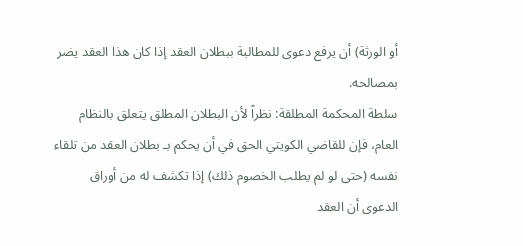أو الورثة) أن يرفع دعوى للمطالبة ببطلان العقد إذا كان هذا العقد يضر بمصالحه.
سلطة المحكمة المطلقة: نظراً لأن البطلان المطلق يتعلق بالنظام العام، فإن للقاضي الكويتي الحق في أن يحكم بـ بطلان العقد من تلقاء نفسه (حتى لو لم يطلب الخصوم ذلك) إذا تكشف له من أوراق الدعوى أن العقد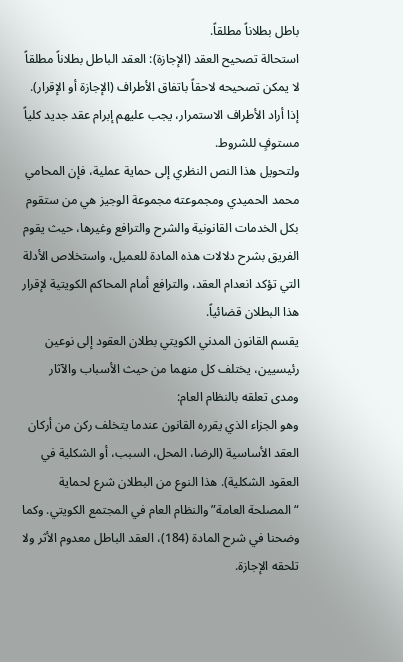باطل بطلاناً مطلقاً.
استحالة تصحيح العقد (الإجازة): العقد الباطل بطلاناً مطلقاً لا يمكن تصحيحه لاحقاً باتفاق الأطراف (الإجازة أو الإقرار). إذا أراد الأطراف الاستمرار، يجب عليهم إبرام عقد جديد كلياً مستوفٍ للشروط.
ولتحويل هذا النص النظري إلى حماية عملية، فإن المحامي محمد الحميدي ومجموعته مجموعة الوجيز هي من ستقوم بكل الخدمات القانونية والشرح والترافع وغيرها، حيث يقوم الفريق بشرح دلالات هذه المادة للعميل، واستخلاص الأدلة التي تؤكد انعدام العقد، والترافع أمام المحاكم الكويتية لإقرار هذا البطلان قضائياً.
يقسم القانون المدني الكويتي بطلان العقود إلى نوعين رئيسيين، يختلف كل منهما من حيث الأسباب والآثار ومدى تعلقه بالنظام العام:
وهو الجزاء الذي يقرره القانون عندما يتخلف ركن من أركان العقد الأساسية (الرضا، المحل، السبب، أو الشكلية في العقود الشكلية). هذا النوع من البطلان شرع لحماية “المصلحة العامة” والنظام العام في المجتمع الكويتي. وكما وضحنا في شرح المادة (184)، العقد الباطل معدوم الأثر ولا تلحقه الإجازة.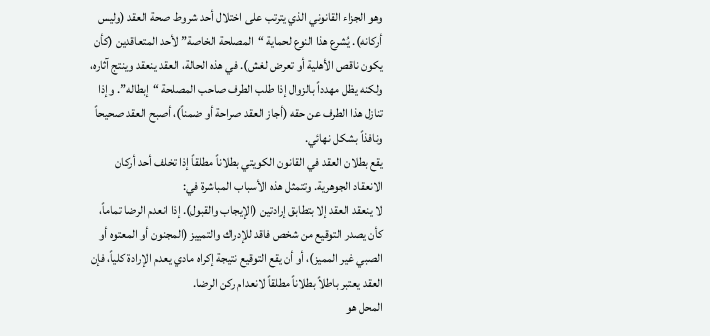وهو الجزاء القانوني الذي يترتب على اختلال أحد شروط صحة العقد (وليس أركانه). يُشرع هذا النوع لحماية “المصلحة الخاصة” لأحد المتعاقدين (كأن يكون ناقص الأهلية أو تعرض لغش). في هذه الحالة، العقد ينعقد وينتج آثاره، ولكنه يظل مهدداً بالزوال إذا طلب الطرف صاحب المصلحة “إبطاله”. وإذا تنازل هذا الطرف عن حقه (أجاز العقد صراحة أو ضمناً)، أصبح العقد صحيحاً ونافذاً بشكل نهائي.
يقع بطلان العقد في القانون الكويتي بطلاناً مطلقاً إذا تخلف أحد أركان الانعقاد الجوهرية. وتتمثل هذه الأسباب المباشرة في:
لا ينعقد العقد إلا بتطابق إرادتين (الإيجاب والقبول). إذا انعدم الرضا تماماً، كأن يصدر التوقيع من شخص فاقد للإدراك والتمييز (المجنون أو المعتوه أو الصبي غير المميز)، أو أن يقع التوقيع نتيجة إكراه مادي يعدم الإرادة كلياً، فإن العقد يعتبر باطلاً بطلاناً مطلقاً لانعدام ركن الرضا.
المحل هو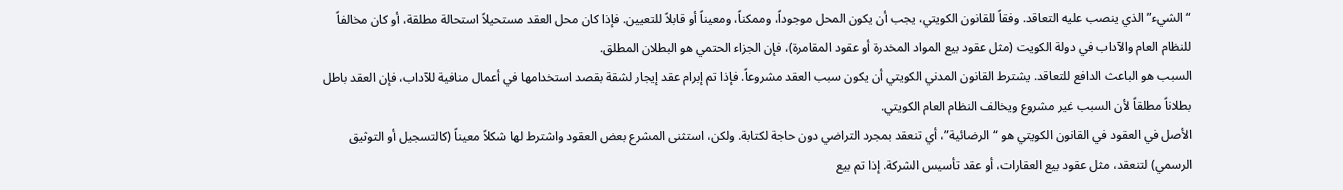“الشيء” الذي ينصب عليه التعاقد. وفقاً للقانون الكويتي، يجب أن يكون المحل موجوداً، وممكناً، ومعيناً أو قابلاً للتعيين. فإذا كان محل العقد مستحيلاً استحالة مطلقة، أو كان مخالفاً للنظام العام والآداب في دولة الكويت (مثل عقود بيع المواد المخدرة أو عقود المقامرة)، فإن الجزاء الحتمي هو البطلان المطلق.
السبب هو الباعث الدافع للتعاقد. يشترط القانون المدني الكويتي أن يكون سبب العقد مشروعاً. فإذا تم إبرام عقد إيجار لشقة بقصد استخدامها في أعمال منافية للآداب، فإن العقد باطل بطلاناً مطلقاً لأن السبب غير مشروع ويخالف النظام العام الكويتي.
الأصل في العقود في القانون الكويتي هو “الرضائية”، أي تنعقد بمجرد التراضي دون حاجة لكتابة. ولكن، استثنى المشرع بعض العقود واشترط لها شكلاً معيناً (كالتسجيل أو التوثيق الرسمي) لتنعقد، مثل عقود بيع العقارات، أو عقد تأسيس الشركة. إذا تم بيع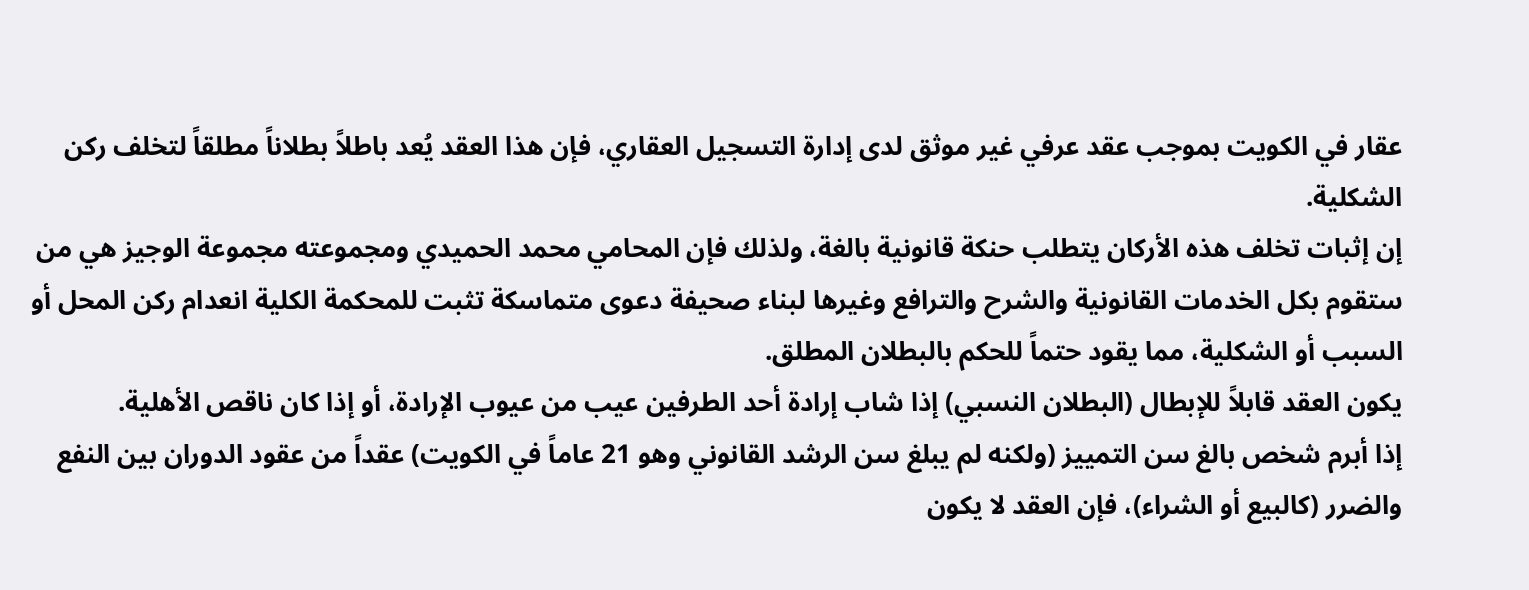عقار في الكويت بموجب عقد عرفي غير موثق لدى إدارة التسجيل العقاري، فإن هذا العقد يُعد باطلاً بطلاناً مطلقاً لتخلف ركن الشكلية.
إن إثبات تخلف هذه الأركان يتطلب حنكة قانونية بالغة، ولذلك فإن المحامي محمد الحميدي ومجموعته مجموعة الوجيز هي من ستقوم بكل الخدمات القانونية والشرح والترافع وغيرها لبناء صحيفة دعوى متماسكة تثبت للمحكمة الكلية انعدام ركن المحل أو السبب أو الشكلية، مما يقود حتماً للحكم بالبطلان المطلق.
يكون العقد قابلاً للإبطال (البطلان النسبي) إذا شاب إرادة أحد الطرفين عيب من عيوب الإرادة، أو إذا كان ناقص الأهلية.
إذا أبرم شخص بالغ سن التمييز (ولكنه لم يبلغ سن الرشد القانوني وهو 21 عاماً في الكويت) عقداً من عقود الدوران بين النفع والضرر (كالبيع أو الشراء)، فإن العقد لا يكون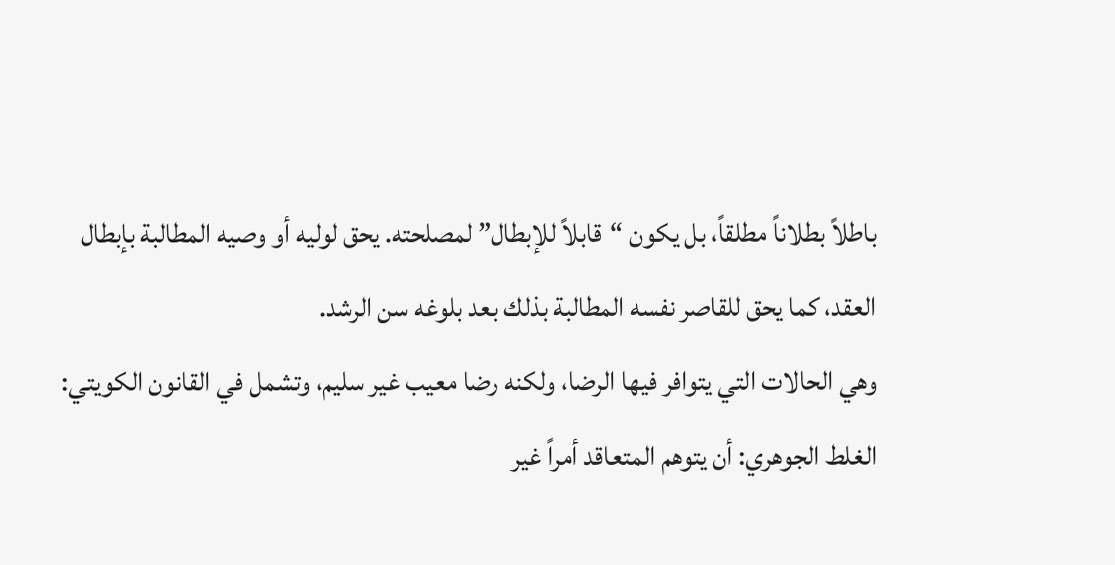باطلاً بطلاناً مطلقاً، بل يكون “قابلاً للإبطال” لمصلحته. يحق لوليه أو وصيه المطالبة بإبطال العقد، كما يحق للقاصر نفسه المطالبة بذلك بعد بلوغه سن الرشد.
وهي الحالات التي يتوافر فيها الرضا، ولكنه رضا معيب غير سليم، وتشمل في القانون الكويتي:
الغلط الجوهري: أن يتوهم المتعاقد أمراً غير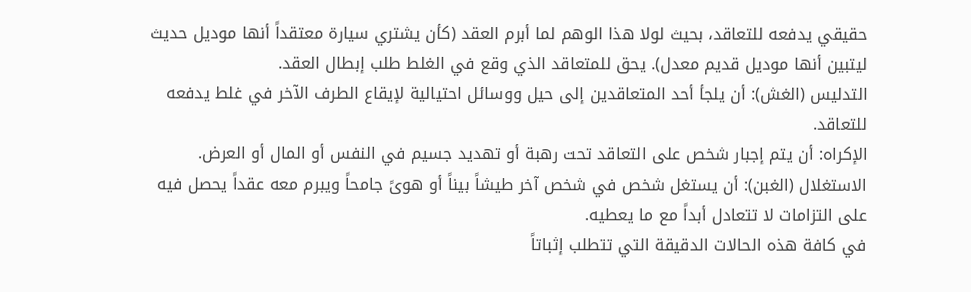حقيقي يدفعه للتعاقد، بحيث لولا هذا الوهم لما أبرم العقد (كأن يشتري سيارة معتقداً أنها موديل حديث ليتبين أنها موديل قديم معدل). يحق للمتعاقد الذي وقع في الغلط طلب إبطال العقد.
التدليس (الغش): أن يلجأ أحد المتعاقدين إلى حيل ووسائل احتيالية لإيقاع الطرف الآخر في غلط يدفعه للتعاقد.
الإكراه: أن يتم إجبار شخص على التعاقد تحت رهبة أو تهديد جسيم في النفس أو المال أو العرض.
الاستغلال (الغبن): أن يستغل شخص في شخص آخر طيشاً بيناً أو هوىً جامحاً ويبرم معه عقداً يحصل فيه على التزامات لا تتعادل أبداً مع ما يعطيه.
في كافة هذه الحالات الدقيقة التي تتطلب إثباتاً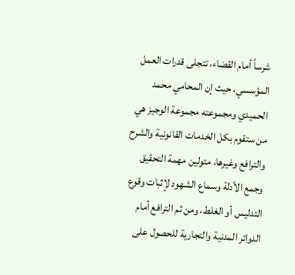شرساً أمام القضاء، تتجلى قدرات العمل المؤسسي، حيث إن المحامي محمد الحميدي ومجموعته مجموعة الوجيز هي من ستقوم بكل الخدمات القانونية والشرح والترافع وغيرها، متولين مهمة التحقيق وجمع الأدلة وسماع الشهود لإثبات وقوع التدليس أو الغلط، ومن ثم الترافع أمام الدوائر المدنية والتجارية للحصول على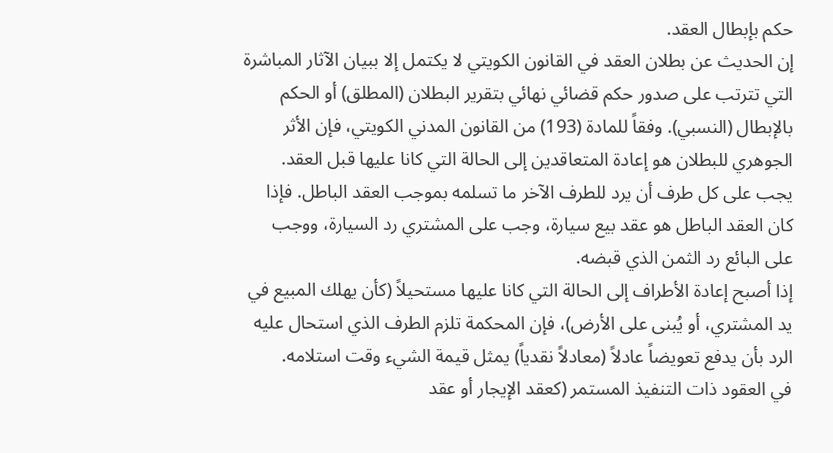حكم بإبطال العقد.
إن الحديث عن بطلان العقد في القانون الكويتي لا يكتمل إلا ببيان الآثار المباشرة التي تترتب على صدور حكم قضائي نهائي بتقرير البطلان (المطلق) أو الحكم بالإبطال (النسبي). وفقاً للمادة (193) من القانون المدني الكويتي، فإن الأثر الجوهري للبطلان هو إعادة المتعاقدين إلى الحالة التي كانا عليها قبل العقد.
يجب على كل طرف أن يرد للطرف الآخر ما تسلمه بموجب العقد الباطل. فإذا كان العقد الباطل هو عقد بيع سيارة، وجب على المشتري رد السيارة، ووجب على البائع رد الثمن الذي قبضه.
إذا أصبح إعادة الأطراف إلى الحالة التي كانا عليها مستحيلاً (كأن يهلك المبيع في يد المشتري، أو يُبنى على الأرض)، فإن المحكمة تلزم الطرف الذي استحال عليه الرد بأن يدفع تعويضاً عادلاً (معادلاً نقدياً) يمثل قيمة الشيء وقت استلامه.
في العقود ذات التنفيذ المستمر (كعقد الإيجار أو عقد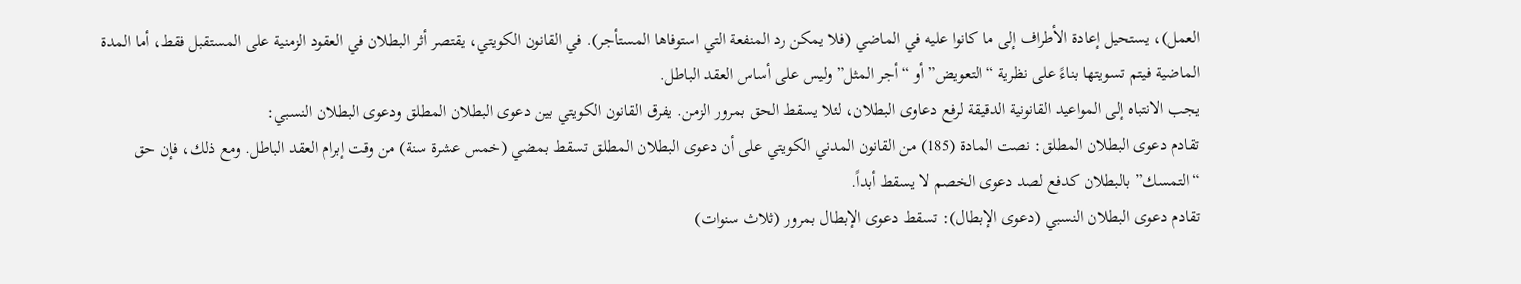العمل)، يستحيل إعادة الأطراف إلى ما كانوا عليه في الماضي (فلا يمكن رد المنفعة التي استوفاها المستأجر). في القانون الكويتي، يقتصر أثر البطلان في العقود الزمنية على المستقبل فقط، أما المدة الماضية فيتم تسويتها بناءً على نظرية “التعويض” أو “أجر المثل” وليس على أساس العقد الباطل.
يجب الانتباه إلى المواعيد القانونية الدقيقة لرفع دعاوى البطلان، لئلا يسقط الحق بمرور الزمن. يفرق القانون الكويتي بين دعوى البطلان المطلق ودعوى البطلان النسبي:
تقادم دعوى البطلان المطلق: نصت المادة (185) من القانون المدني الكويتي على أن دعوى البطلان المطلق تسقط بمضي (خمس عشرة سنة) من وقت إبرام العقد الباطل. ومع ذلك، فإن حق “التمسك” بالبطلان كدفع لصد دعوى الخصم لا يسقط أبداً.
تقادم دعوى البطلان النسبي (دعوى الإبطال): تسقط دعوى الإبطال بمرور (ثلاث سنوات)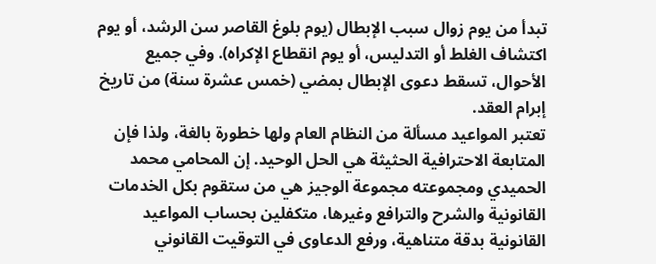تبدأ من يوم زوال سبب الإبطال (يوم بلوغ القاصر سن الرشد، أو يوم اكتشاف الغلط أو التدليس، أو يوم انقطاع الإكراه). وفي جميع الأحوال، تسقط دعوى الإبطال بمضي (خمس عشرة سنة) من تاريخ إبرام العقد.
تعتبر المواعيد مسألة من النظام العام ولها خطورة بالغة، ولذا فإن المتابعة الاحترافية الحثيثة هي الحل الوحيد. إن المحامي محمد الحميدي ومجموعته مجموعة الوجيز هي من ستقوم بكل الخدمات القانونية والشرح والترافع وغيرها، متكفلين بحساب المواعيد القانونية بدقة متناهية، ورفع الدعاوى في التوقيت القانوني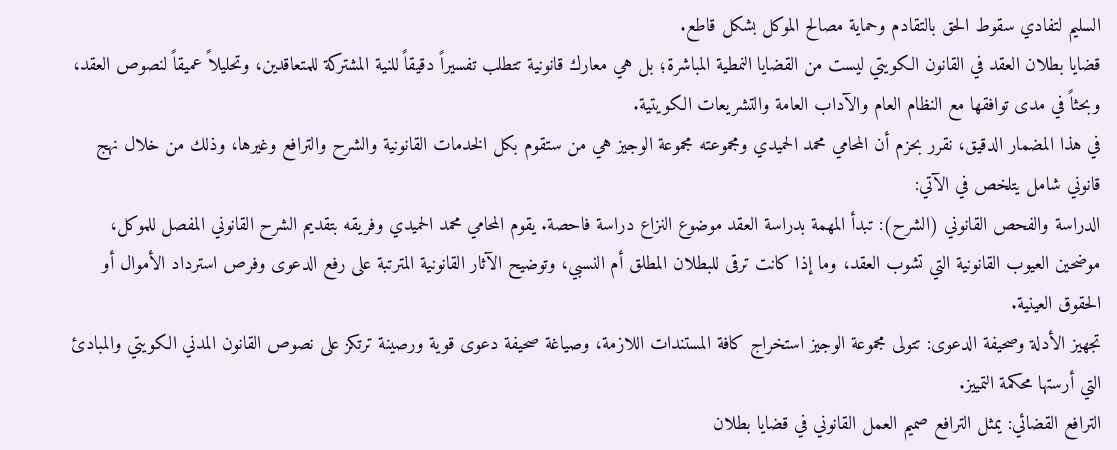السليم لتفادي سقوط الحق بالتقادم وحماية مصالح الموكل بشكل قاطع.
قضايا بطلان العقد في القانون الكويتي ليست من القضايا النمطية المباشرة؛ بل هي معارك قانونية تتطلب تفسيراً دقيقاً للنية المشتركة للمتعاقدين، وتحليلاً عميقاً لنصوص العقد، وبحثاً في مدى توافقها مع النظام العام والآداب العامة والتشريعات الكويتية.
في هذا المضمار الدقيق، نقرر بحزم أن المحامي محمد الحميدي ومجموعته مجموعة الوجيز هي من ستقوم بكل الخدمات القانونية والشرح والترافع وغيرها، وذلك من خلال نهج قانوني شامل يتلخص في الآتي:
الدراسة والفحص القانوني (الشرح): تبدأ المهمة بدراسة العقد موضوع النزاع دراسة فاحصة. يقوم المحامي محمد الحميدي وفريقه بتقديم الشرح القانوني المفصل للموكل، موضحين العيوب القانونية التي تشوب العقد، وما إذا كانت ترقى للبطلان المطلق أم النسبي، وتوضيح الآثار القانونية المترتبة على رفع الدعوى وفرص استرداد الأموال أو الحقوق العينية.
تجهيز الأدلة وصحيفة الدعوى: تتولى مجموعة الوجيز استخراج كافة المستندات اللازمة، وصياغة صحيفة دعوى قوية ورصينة ترتكز على نصوص القانون المدني الكويتي والمبادئ التي أرستها محكمة التمييز.
الترافع القضائي: يمثل الترافع صميم العمل القانوني في قضايا بطلان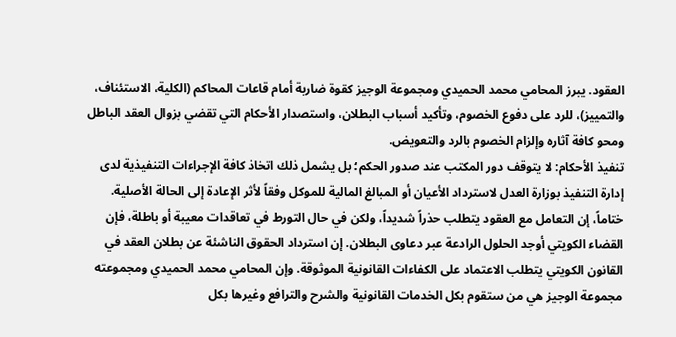العقود. يبرز المحامي محمد الحميدي ومجموعة الوجيز كقوة ضاربة أمام قاعات المحاكم (الكلية، الاستئناف، والتمييز)، للرد على دفوع الخصوم، وتأكيد أسباب البطلان، واستصدار الأحكام التي تقضي بزوال العقد الباطل ومحو كافة آثاره وإلزام الخصوم بالرد والتعويض.
تنفيذ الأحكام: لا يتوقف دور المكتب عند صدور الحكم؛ بل يشمل ذلك اتخاذ كافة الإجراءات التنفيذية لدى إدارة التنفيذ بوزارة العدل لاسترداد الأعيان أو المبالغ المالية للموكل وفقاً لأثر الإعادة إلى الحالة الأصلية.
ختاماً، إن التعامل مع العقود يتطلب حذراً شديداً، ولكن في حال التورط في تعاقدات معيبة أو باطلة، فإن القضاء الكويتي أوجد الحلول الرادعة عبر دعاوى البطلان. إن استرداد الحقوق الناشئة عن بطلان العقد في القانون الكويتي يتطلب الاعتماد على الكفاءات القانونية الموثوقة. وإن المحامي محمد الحميدي ومجموعته مجموعة الوجيز هي من ستقوم بكل الخدمات القانونية والشرح والترافع وغيرها بكل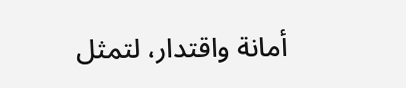أمانة واقتدار، لتمثل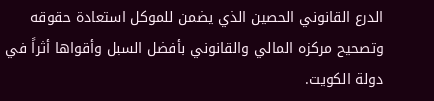الدرع القانوني الحصين الذي يضمن للموكل استعادة حقوقه وتصحيح مركزه المالي والقانوني بأفضل السبل وأقواها أثراً في دولة الكويت.